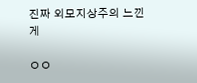진짜 외모지상주의 느낀게

ㅇㅇ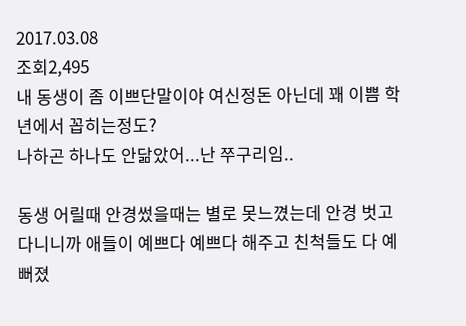2017.03.08
조회2,495
내 동생이 좀 이쁘단말이야 여신정돈 아닌데 꽤 이쁨 학년에서 꼽히는정도?
나하곤 하나도 안닮았어...난 쭈구리임..

동생 어릴때 안경썼을때는 별로 못느꼈는데 안경 벗고다니니까 애들이 예쁘다 예쁘다 해주고 친척들도 다 예뻐졌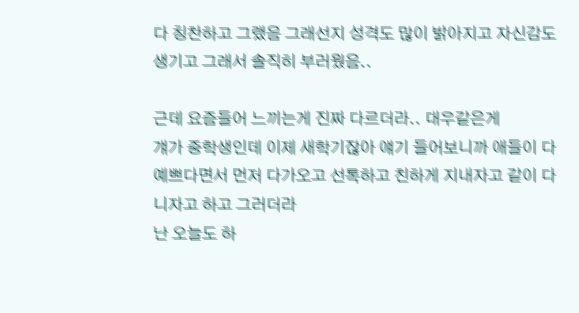다 칭찬하고 그랬음 그래선지 성격도 많이 밝아지고 자신감도 생기고 그래서 솔직히 부러웠음..

근데 요즘들어 느끼는게 진짜 다르더라.. 대우같은게
걔가 중학생인데 이제 새학기잖아 얘기 들어보니까 애들이 다 예쁘다면서 먼저 다가오고 선톡하고 친하게 지내자고 같이 다니자고 하고 그러더라
난 오늘도 하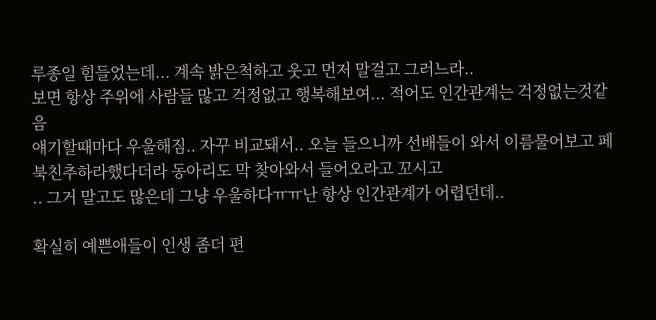루종일 힘들었는데... 계속 밝은척하고 웃고 먼저 말걸고 그러느라..
보면 항상 주위에 사람들 많고 걱정없고 행복해보여... 적어도 인간관계는 걱정없는것같음
얘기할때마다 우울해짐.. 자꾸 비교돼서.. 오늘 들으니까 선배들이 와서 이름물어보고 페북친추하라했다더라 동아리도 막 찾아와서 들어오라고 꼬시고
.. 그거 말고도 많은데 그냥 우울하다ㅠㅠ난 항상 인간관계가 어렵던데..

확실히 예쁜애들이 인생 좀더 편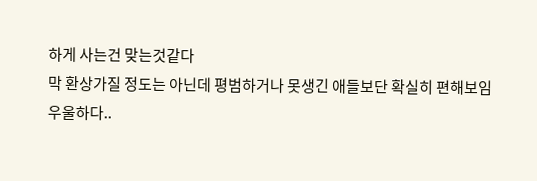하게 사는건 맞는것같다
막 환상가질 정도는 아닌데 평범하거나 못생긴 애들보단 확실히 편해보임
우울하다..